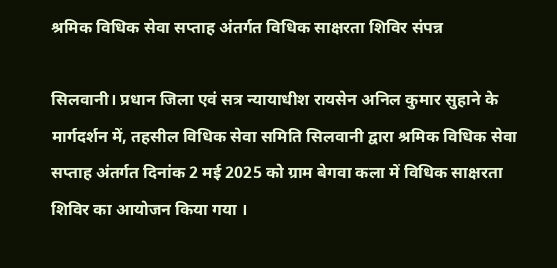श्रमिक विधिक सेवा सप्ताह अंतर्गत विधिक साक्षरता शिविर संपन्न

सिलवानी। प्रधान जिला एवं सत्र न्यायाधीश रायसेन अनिल कुमार सुहाने के मार्गदर्शन में, तहसील विधिक सेवा समिति सिलवानी द्वारा श्रमिक विधिक सेवा सप्ताह अंतर्गत दिनांक 2 मई 2025 को ग्राम बेगवा कला में विधिक साक्षरता शिविर का आयोजन किया गया ।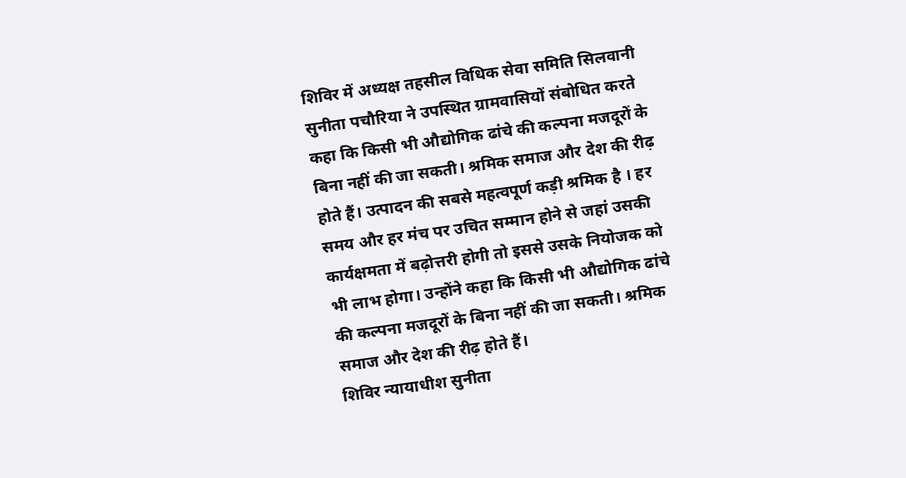शिविर में अध्यक्ष तहसील विधिक सेवा समिति सिलवानी सुनीता पचौरिया ने उपस्थित ग्रामवासियों संबोधित करते कहा कि किसी भी औद्योगिक ढांचे की कल्पना मजदूरों के बिना नहीं की जा सकती। श्रमिक समाज और देश की रीढ़ होते हैं। उत्पादन की सबसे महत्वपूर्ण कड़ी श्रमिक है । हर समय और हर मंच पर उचित सम्मान होने से जहां उसकी कार्यक्षमता में बढ़ोत्तरी होगी तो इससे उसके नियोजक को भी लाभ होगा। उन्होंने कहा कि किसी भी औद्योगिक ढांचे की कल्पना मजदूरों के बिना नहीं की जा सकती। श्रमिक समाज और देश की रीढ़ होते हैं।
शिविर न्यायाधीश सुनीता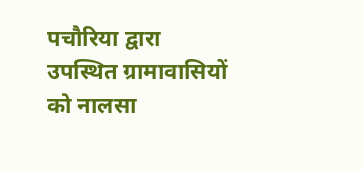पचौरिया द्वारा उपस्थित ग्रामावासियों को नालसा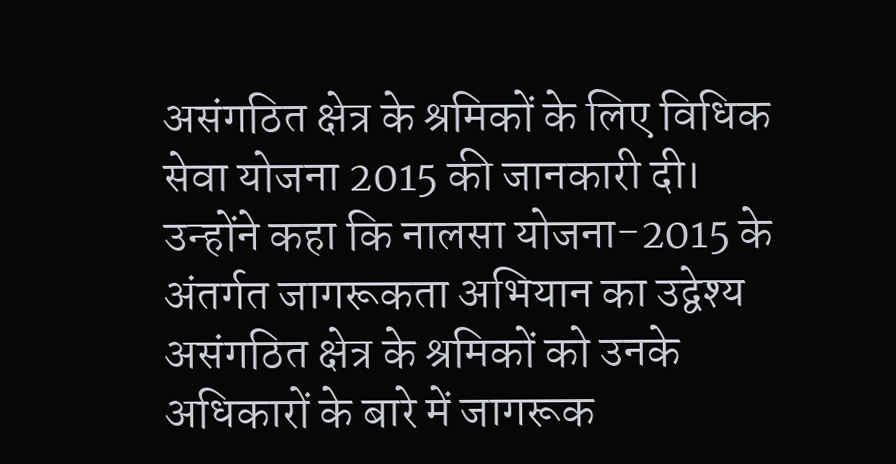असंगठित क्षेत्र के श्रमिकों के लिए विधिक सेवा योजना 2015 की जानकारी दी। उन्होंने कहा कि नालसा योजना-2015 के अंतर्गत जागरूकता अभियान का उद्वेश्य असंगठित क्षेत्र के श्रमिकों को उनके अधिकारों के बारे में जागरूक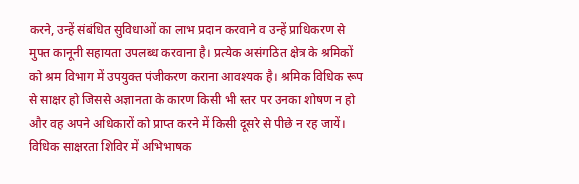करने, उन्हें संबंधित सुविधाओं का लाभ प्रदान करवाने व उन्हें प्राधिकरण से मुफ्त कानूनी सहायता उपलब्ध करवाना है। प्रत्येक असंगठित क्षेत्र के श्रमिकों को श्रम विभाग में उपयुक्त पंजीकरण कराना आवश्यक है। श्रमिक विधिक रूप से साक्षर हो जिससे अज्ञानता के कारण किसी भी स्तर पर उनका शोषण न हो और वह अपने अधिकारों को प्राप्त करने में किसी दूसरे से पीछे न रह जायें।
विधिक साक्षरता शिविर में अभिभाषक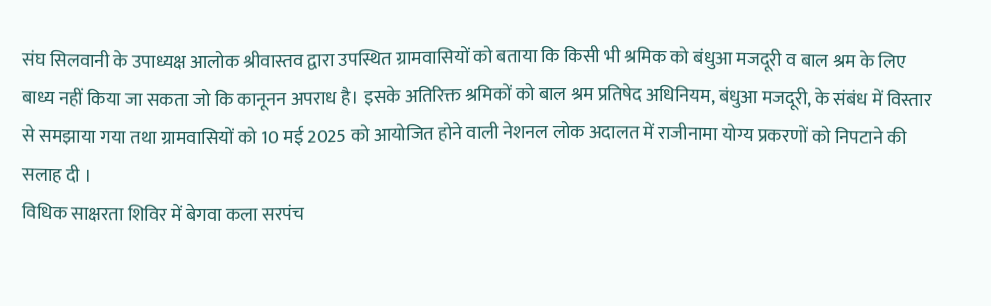संघ सिलवानी के उपाध्यक्ष आलोक श्रीवास्तव द्वारा उपस्थित ग्रामवासियों को बताया कि किसी भी श्रमिक को बंधुआ मजदूरी व बाल श्रम के लिए बाध्य नहीं किया जा सकता जो कि कानूनन अपराध है। इसके अतिरिक्त श्रमिकों को बाल श्रम प्रतिषेद अधिनियम, बंधुआ मजदूरी, के संबंध में विस्तार से समझाया गया तथा ग्रामवासियों को 10 मई 2025 को आयोजित होने वाली नेशनल लोक अदालत में राजीनामा योग्य प्रकरणों को निपटाने की सलाह दी ।
विधिक साक्षरता शिविर में बेगवा कला सरपंच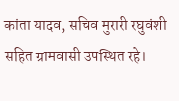कांता यादव, सचिव मुरारी रघुवंशी सहित ग्रामवासी उपस्थित रहे।